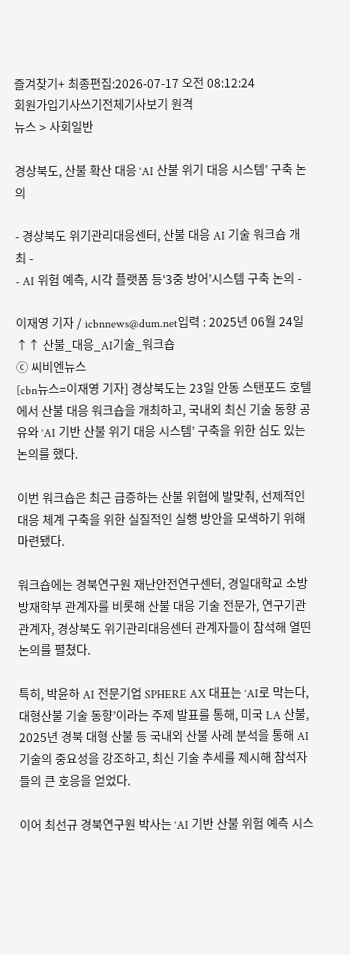즐겨찾기+ 최종편집:2026-07-17 오전 08:12:24
회원가입기사쓰기전체기사보기 원격
뉴스 > 사회일반

경상북도, 산불 확산 대응 ‘AI 산불 위기 대응 시스템’ 구축 논의

- 경상북도 위기관리대응센터, 산불 대응 AI 기술 워크숍 개최 -
- AI 위험 예측, 시각 플랫폼 등‘3중 방어’시스템 구축 논의 -

이재영 기자 / icbnnews@dum.net입력 : 2025년 06월 24일
↑↑ 산불_대응_AI기술_워크숍
ⓒ 씨비엔뉴스
[cbn뉴스=이재영 기자] 경상북도는 23일 안동 스탠포드 호텔에서 산불 대응 워크숍을 개최하고, 국내외 최신 기술 동향 공유와 ‘AI 기반 산불 위기 대응 시스템’ 구축을 위한 심도 있는 논의를 했다.

이번 워크숍은 최근 급증하는 산불 위협에 발맞춰, 선제적인 대응 체계 구축을 위한 실질적인 실행 방안을 모색하기 위해 마련됐다.

워크숍에는 경북연구원 재난안전연구센터, 경일대학교 소방방재학부 관계자를 비롯해 산불 대응 기술 전문가, 연구기관 관계자, 경상북도 위기관리대응센터 관계자들이 참석해 열띤 논의를 펼쳤다.

특히, 박윤하 AI 전문기업 SPHERE AX 대표는 ‘AI로 막는다, 대형산불 기술 동향’이라는 주제 발표를 통해, 미국 LA 산불, 2025년 경북 대형 산불 등 국내외 산불 사례 분석을 통해 AI 기술의 중요성을 강조하고, 최신 기술 추세를 제시해 참석자들의 큰 호응을 얻었다.

이어 최선규 경북연구원 박사는 ‘AI 기반 산불 위험 예측 시스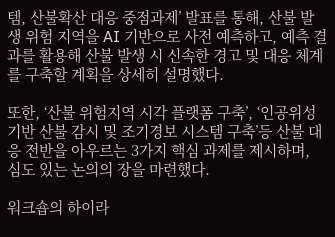템, 산불확산 대응 중점과제’ 발표를 통해, 산불 발생 위험 지역을 AI 기반으로 사전 예측하고, 예측 결과를 활용해 산불 발생 시 신속한 경고 및 대응 체계를 구축할 계획을 상세히 설명했다.

또한, ‘산불 위험지역 시각 플랫폼 구축’, ‘인공위성기반 산불 감시 및 조기경보 시스템 구축’등 산불 대응 전반을 아우르는 3가지 핵심 과제를 제시하며, 심도 있는 논의의 장을 마련했다.

워크숍의 하이라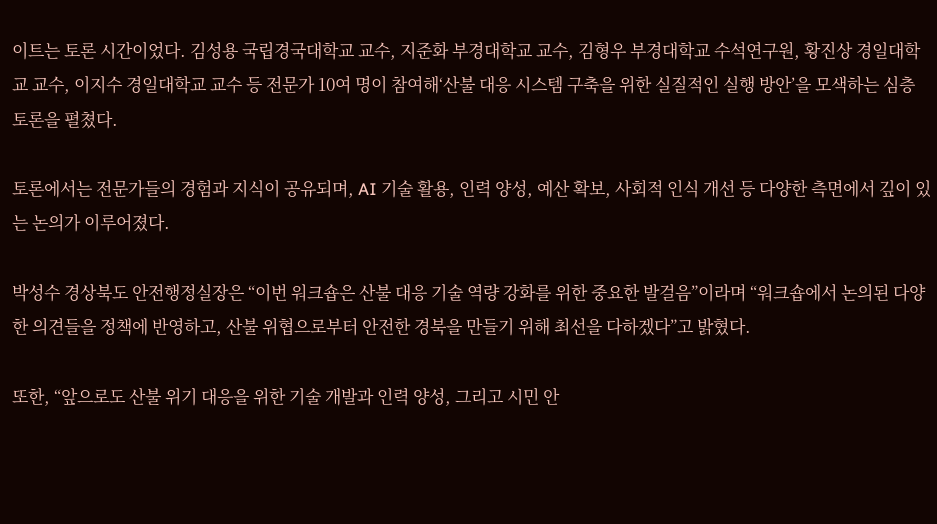이트는 토론 시간이었다. 김성용 국립경국대학교 교수, 지준화 부경대학교 교수, 김형우 부경대학교 수석연구원, 황진상 경일대학교 교수, 이지수 경일대학교 교수 등 전문가 10여 명이 참여해‘산불 대응 시스템 구축을 위한 실질적인 실행 방안’을 모색하는 심층 토론을 펼쳤다.

토론에서는 전문가들의 경험과 지식이 공유되며, AI 기술 활용, 인력 양성, 예산 확보, 사회적 인식 개선 등 다양한 측면에서 깊이 있는 논의가 이루어졌다.

박성수 경상북도 안전행정실장은 “이번 워크숍은 산불 대응 기술 역량 강화를 위한 중요한 발걸음”이라며 “워크숍에서 논의된 다양한 의견들을 정책에 반영하고, 산불 위협으로부터 안전한 경북을 만들기 위해 최선을 다하겠다”고 밝혔다.

또한, “앞으로도 산불 위기 대응을 위한 기술 개발과 인력 양성, 그리고 시민 안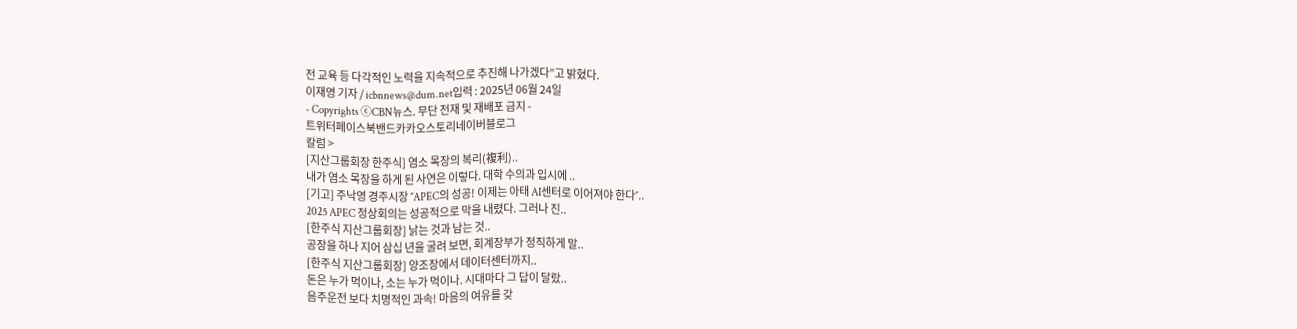전 교육 등 다각적인 노력을 지속적으로 추진해 나가겠다”고 밝혔다.
이재영 기자 / icbnnews@dum.net입력 : 2025년 06월 24일
- Copyrights ⓒCBN뉴스. 무단 전재 및 재배포 금지 -
트위터페이스북밴드카카오스토리네이버블로그
칼럼 >
[지산그룹회장 한주식] 염소 목장의 복리(複利)..
내가 염소 목장을 하게 된 사연은 이렇다. 대학 수의과 입시에 ..
[기고] 주낙영 경주시장 ˝APEC의 성공! 이제는 아태 AI센터로 이어져야 한다˝..
2025 APEC 정상회의는 성공적으로 막을 내렸다. 그러나 진..
[한주식 지산그룹회장] 낡는 것과 남는 것..
공장을 하나 지어 삼십 년을 굴려 보면, 회계장부가 정직하게 말..
[한주식 지산그룹회장] 양조장에서 데이터센터까지..
돈은 누가 먹이나, 소는 누가 먹이나. 시대마다 그 답이 달랐..
음주운전 보다 치명적인 과속! 마음의 여유를 갖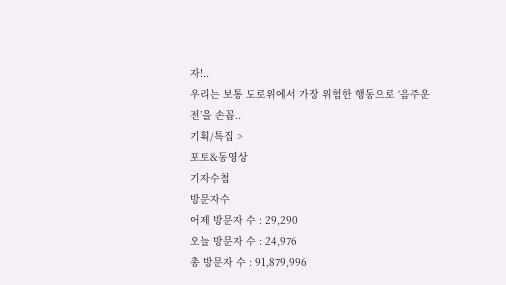자!..
우리는 보통 도로위에서 가장 위험한 행동으로 ‘음주운전’을 손꼽..
기획/특집 >
포토&동영상
기자수첩
방문자수
어제 방문자 수 : 29,290
오늘 방문자 수 : 24,976
총 방문자 수 : 91,879,996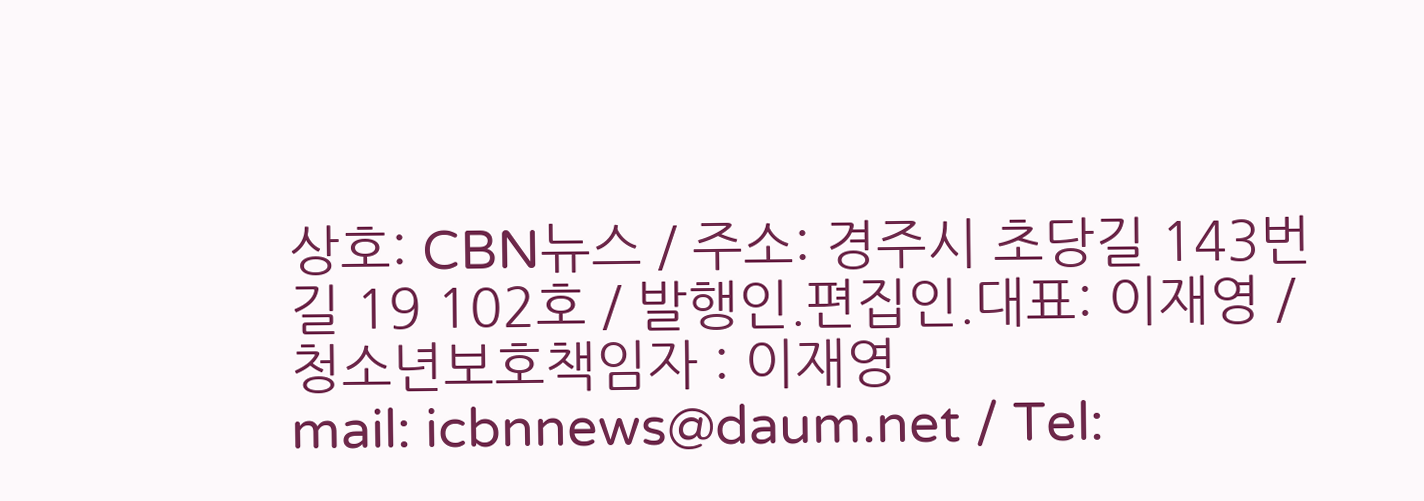상호: CBN뉴스 / 주소: 경주시 초당길 143번길 19 102호 / 발행인.편집인.대표: 이재영 / 청소년보호책임자 : 이재영
mail: icbnnews@daum.net / Tel: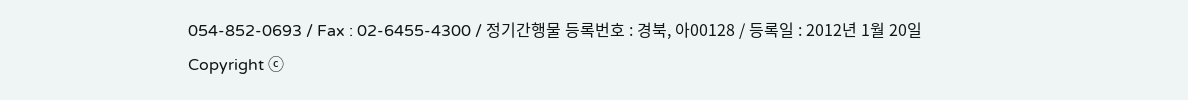054-852-0693 / Fax : 02-6455-4300 / 정기간행물 등록번호 : 경북, 아00128 / 등록일 : 2012년 1월 20일
Copyright ⓒ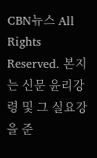CBN뉴스 All Rights Reserved. 본지는 신문 윤리강령 및 그 실요강을 준